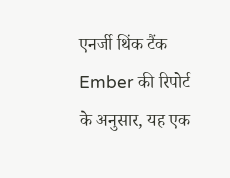एनर्जी थिंक टैंक Ember की रिपोर्ट के अनुसार, यह एक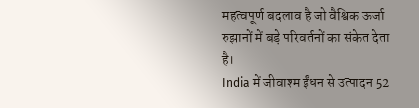महत्वपूर्ण बदलाव है जो वैश्विक ऊर्जा रुझानों में बड़े परिवर्तनों का संकेत देता है।
India में जीवाश्म ईंधन से उत्पादन 52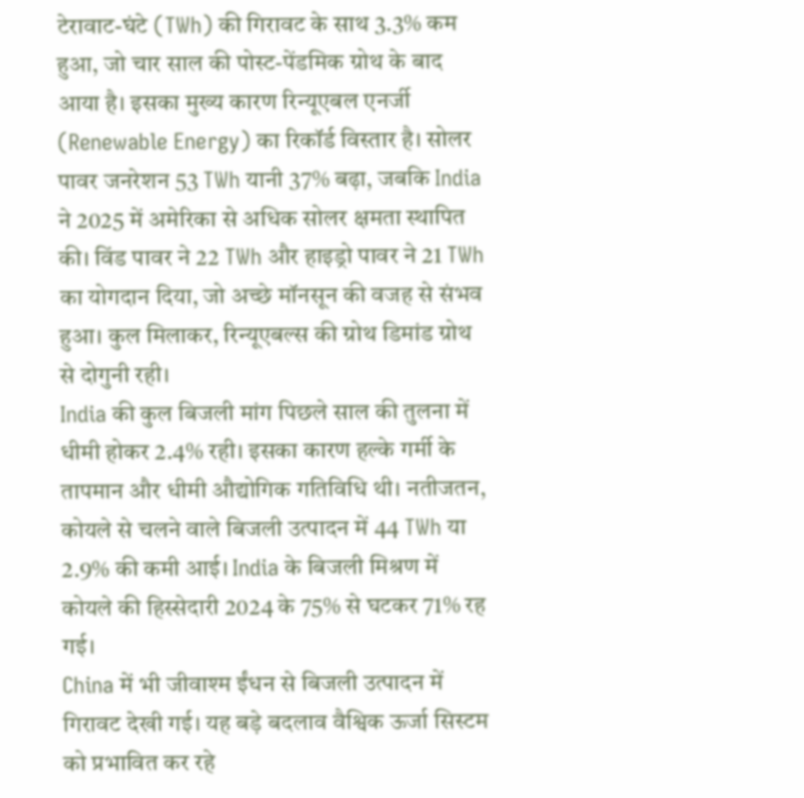टेरावाट-घंटे (TWh) की गिरावट के साथ 3.3% कम हुआ, जो चार साल की पोस्ट-पेंडमिक ग्रोथ के बाद आया है। इसका मुख्य कारण रिन्यूएबल एनर्जी (Renewable Energy) का रिकॉर्ड विस्तार है। सोलर पावर जनरेशन 53 TWh यानी 37% बढ़ा, जबकि India ने 2025 में अमेरिका से अधिक सोलर क्षमता स्थापित की। विंड पावर ने 22 TWh और हाइड्रो पावर ने 21 TWh का योगदान दिया, जो अच्छे मॉनसून की वजह से संभव हुआ। कुल मिलाकर, रिन्यूएबल्स की ग्रोथ डिमांड ग्रोथ से दोगुनी रही।
India की कुल बिजली मांग पिछले साल की तुलना में धीमी होकर 2.4% रही। इसका कारण हल्के गर्मी के तापमान और धीमी औद्योगिक गतिविधि थी। नतीजतन, कोयले से चलने वाले बिजली उत्पादन में 44 TWh या 2.9% की कमी आई। India के बिजली मिश्रण में कोयले की हिस्सेदारी 2024 के 75% से घटकर 71% रह गई।
China में भी जीवाश्म ईंधन से बिजली उत्पादन में गिरावट देखी गई। यह बड़े बदलाव वैश्विक ऊर्जा सिस्टम को प्रभावित कर रहे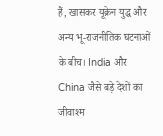हैं, खासकर यूक्रेन युद्ध और अन्य भू-राजनीतिक घटनाओं के बीच। India और China जैसे बड़े देशों का जीवाश्म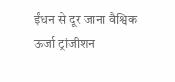ईंधन से दूर जाना वैश्विक ऊर्जा ट्रांजीशन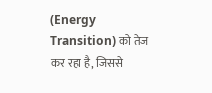(Energy Transition) को तेज कर रहा है, जिससे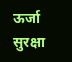ऊर्जा सुरक्षा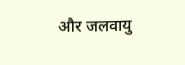और जलवायु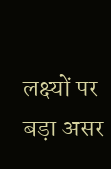लक्ष्यों पर बड़ा असर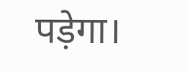पड़ेगा।